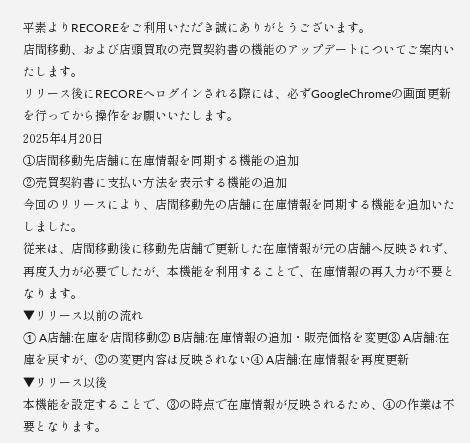平素よりRECOREをご利用いただき誠にありがとうございます。
店間移動、および店頭買取の売買契約書の機能のアップデートについてご案内いたします。
リリース後にRECOREへログインされる際には、必ずGoogleChromeの画面更新を行ってから操作をお願いいたします。
2025年4月20日
①店間移動先店舗に在庫情報を同期する機能の追加
②売買契約書に支払い方法を表示する機能の追加
今回のリリースにより、店間移動先の店舗に在庫情報を同期する機能を追加いたしました。
従来は、店間移動後に移動先店舗で更新した在庫情報が元の店舗へ反映されず、再度入力が必要でしたが、本機能を利用することで、在庫情報の再入力が不要となります。
▼リリース以前の流れ
① A店舗:在庫を店間移動② B店舗:在庫情報の追加・販売価格を変更③ A店舗:在庫を戻すが、②の変更内容は反映されない④ A店舗:在庫情報を再度更新
▼リリース以後
本機能を設定することで、③の時点で在庫情報が反映されるため、④の作業は不要となります。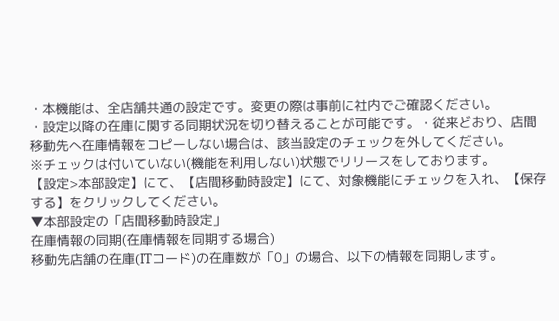・本機能は、全店舗共通の設定です。変更の際は事前に社内でご確認ください。
・設定以降の在庫に関する同期状況を切り替えることが可能です。・従来どおり、店間移動先へ在庫情報をコピーしない場合は、該当設定のチェックを外してください。
※チェックは付いていない(機能を利用しない)状態でリリースをしております。
【設定>本部設定】にて、【店間移動時設定】にて、対象機能にチェックを入れ、【保存する】をクリックしてください。
▼本部設定の「店間移動時設定」
在庫情報の同期(在庫情報を同期する場合)
移動先店舗の在庫(ITコード)の在庫数が「0」の場合、以下の情報を同期します。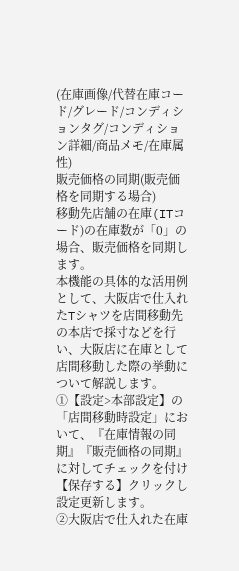(在庫画像/代替在庫コード/グレード/コンディションタグ/コンディション詳細/商品メモ/在庫属性)
販売価格の同期(販売価格を同期する場合)
移動先店舗の在庫(ITコード)の在庫数が「0」の場合、販売価格を同期します。
本機能の具体的な活用例として、大阪店で仕入れたTシャツを店間移動先の本店で採寸などを行い、大阪店に在庫として店間移動した際の挙動について解説します。
①【設定>本部設定】の「店間移動時設定」において、『在庫情報の同期』『販売価格の同期』に対してチェックを付け【保存する】クリックし設定更新します。
②大阪店で仕入れた在庫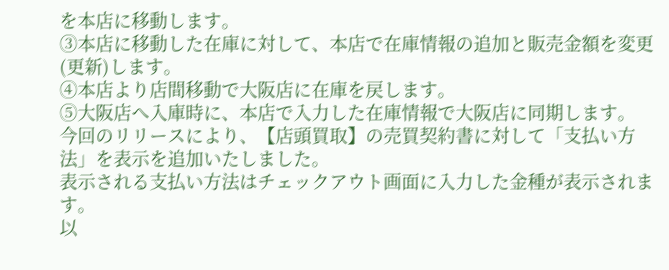を本店に移動します。
③本店に移動した在庫に対して、本店で在庫情報の追加と販売金額を変更(更新)します。
④本店より店間移動で大阪店に在庫を戻します。
⑤大阪店へ入庫時に、本店で入力した在庫情報で大阪店に同期します。
今回のリリースにより、【店頭買取】の売買契約書に対して「支払い方法」を表示を追加いたしました。
表示される支払い方法はチェックアウト画面に入力した金種が表示されます。
以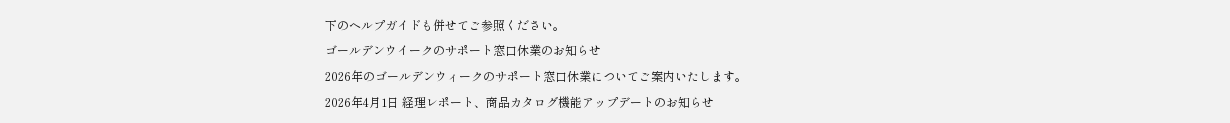下のヘルプガイドも併せてご参照ください。
ゴールデンウイークのサポート窓口休業のお知らせ
2026年のゴールデンウィークのサポート窓口休業についてご案内いたします。
2026年4月1日 経理レポート、商品カタログ機能アップデートのお知らせ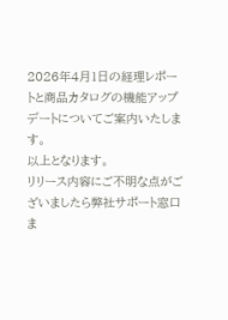2026年4月1日の経理レポートと商品カタログの機能アップデートについてご案内いたします。
以上となります。
リリース内容にご不明な点がございましたら弊社サポート窓口ま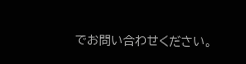でお問い合わせください。